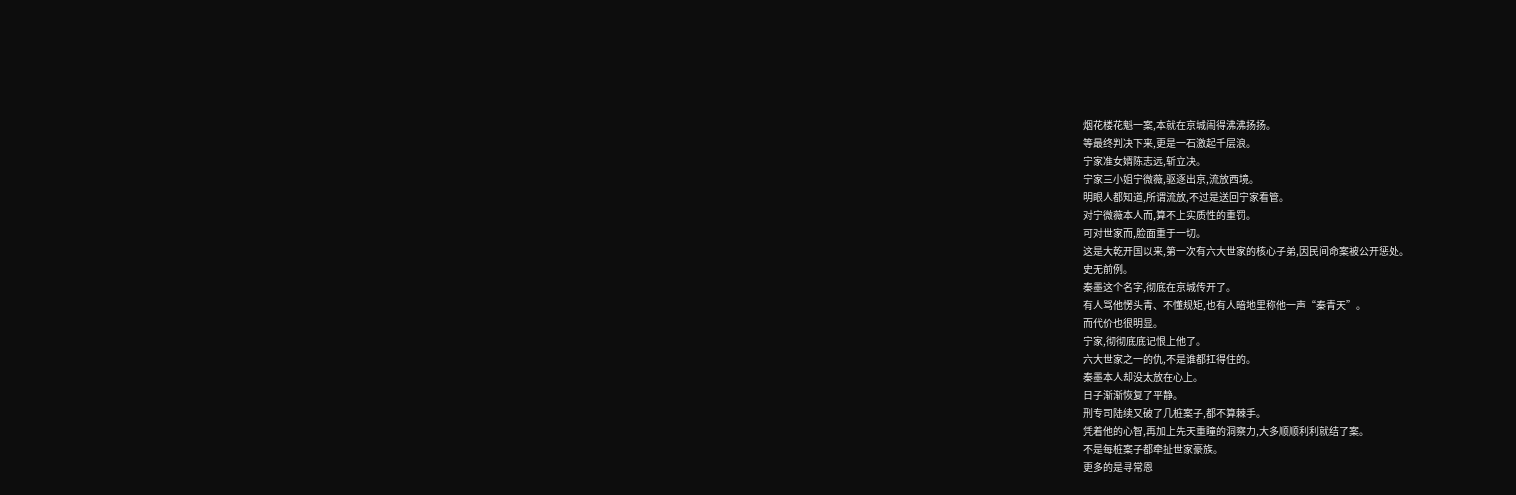烟花楼花魁一案,本就在京城闹得沸沸扬扬。
等最终判决下来,更是一石激起千层浪。
宁家准女婿陈志远,斩立决。
宁家三小姐宁微薇,驱逐出京,流放西境。
明眼人都知道,所谓流放,不过是送回宁家看管。
对宁微薇本人而,算不上实质性的重罚。
可对世家而,脸面重于一切。
这是大乾开国以来,第一次有六大世家的核心子弟,因民间命案被公开惩处。
史无前例。
秦墨这个名字,彻底在京城传开了。
有人骂他愣头青、不懂规矩,也有人暗地里称他一声“秦青天”。
而代价也很明显。
宁家,彻彻底底记恨上他了。
六大世家之一的仇,不是谁都扛得住的。
秦墨本人却没太放在心上。
日子渐渐恢复了平静。
刑专司陆续又破了几桩案子,都不算棘手。
凭着他的心智,再加上先天重瞳的洞察力,大多顺顺利利就结了案。
不是每桩案子都牵扯世家豪族。
更多的是寻常恩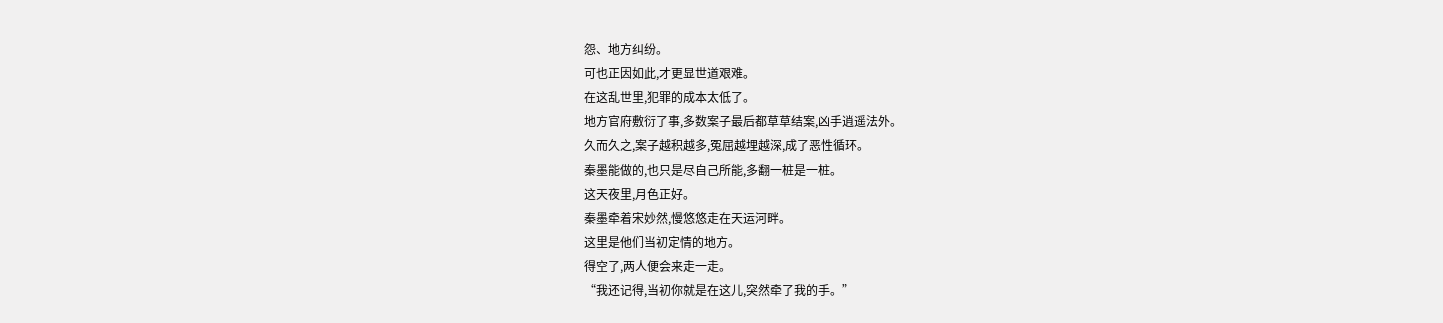怨、地方纠纷。
可也正因如此,才更显世道艰难。
在这乱世里,犯罪的成本太低了。
地方官府敷衍了事,多数案子最后都草草结案,凶手逍遥法外。
久而久之,案子越积越多,冤屈越埋越深,成了恶性循环。
秦墨能做的,也只是尽自己所能,多翻一桩是一桩。
这天夜里,月色正好。
秦墨牵着宋妙然,慢悠悠走在天运河畔。
这里是他们当初定情的地方。
得空了,两人便会来走一走。
“我还记得,当初你就是在这儿,突然牵了我的手。”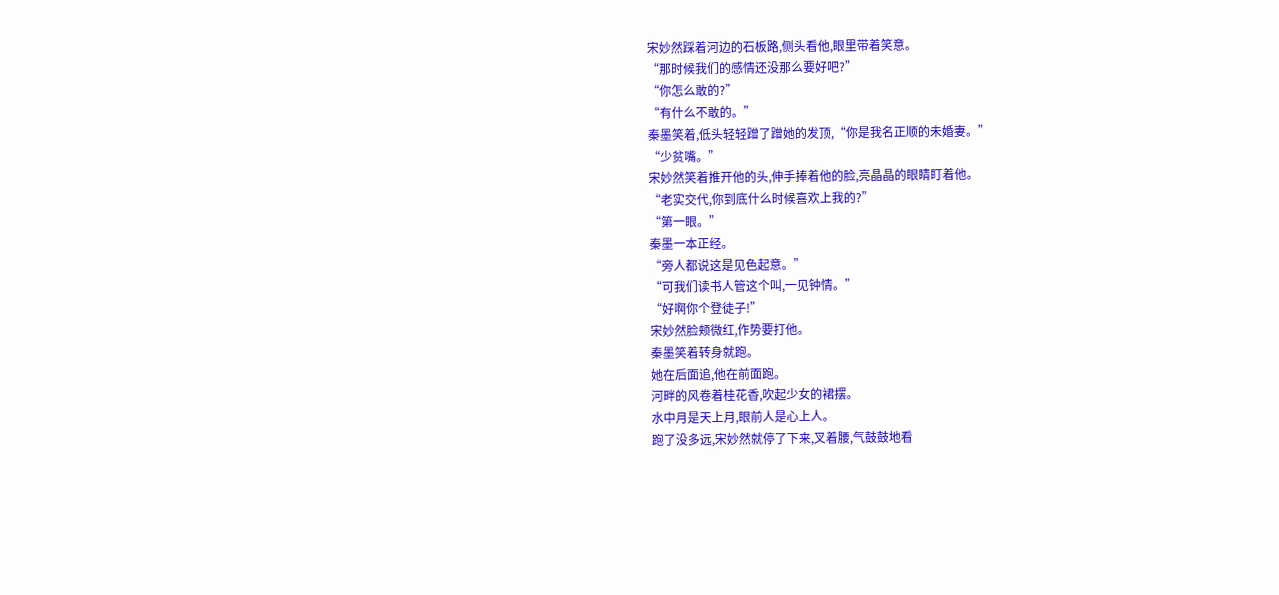宋妙然踩着河边的石板路,侧头看他,眼里带着笑意。
“那时候我们的感情还没那么要好吧?”
“你怎么敢的?”
“有什么不敢的。”
秦墨笑着,低头轻轻蹭了蹭她的发顶,“你是我名正顺的未婚妻。”
“少贫嘴。”
宋妙然笑着推开他的头,伸手捧着他的脸,亮晶晶的眼睛盯着他。
“老实交代,你到底什么时候喜欢上我的?”
“第一眼。”
秦墨一本正经。
“旁人都说这是见色起意。”
“可我们读书人管这个叫,一见钟情。”
“好啊你个登徒子!”
宋妙然脸颊微红,作势要打他。
秦墨笑着转身就跑。
她在后面追,他在前面跑。
河畔的风卷着桂花香,吹起少女的裙摆。
水中月是天上月,眼前人是心上人。
跑了没多远,宋妙然就停了下来,叉着腰,气鼓鼓地看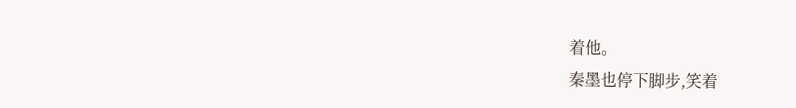着他。
秦墨也停下脚步,笑着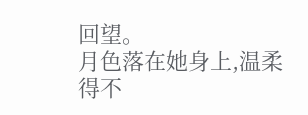回望。
月色落在她身上,温柔得不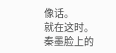像话。
就在这时。
秦墨脸上的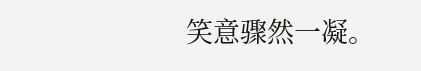笑意骤然一凝。